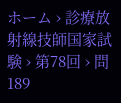ホーム › 診療放射線技師国家試験 › 第78回 › 問189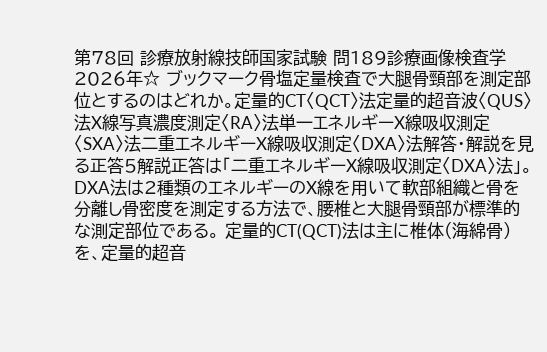第78回 診療放射線技師国家試験 問189診療画像検査学2026年☆ ブックマーク骨塩定量検査で大腿骨頸部を測定部位とするのはどれか。定量的CT〈QCT〉法定量的超音波〈QUS〉法X線写真濃度測定〈RA〉法単一エネルギーX線吸収測定〈SXA〉法二重エネルギーX線吸収測定〈DXA〉法解答・解説を見る正答5解説正答は「二重エネルギーX線吸収測定〈DXA〉法」。 DXA法は2種類のエネルギーのX線を用いて軟部組織と骨を分離し骨密度を測定する方法で、腰椎と大腿骨頸部が標準的な測定部位である。 定量的CT(QCT)法は主に椎体(海綿骨)を、定量的超音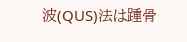波(QUS)法は踵骨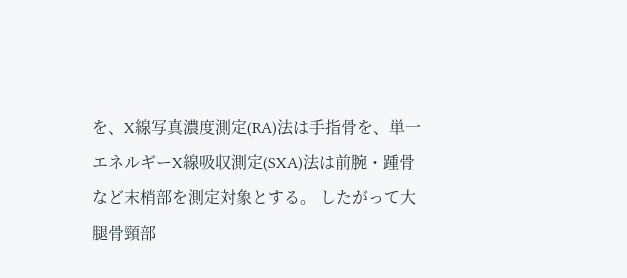を、X線写真濃度測定(RA)法は手指骨を、単一エネルギーX線吸収測定(SXA)法は前腕・踵骨など末梢部を測定対象とする。 したがって大腿骨頸部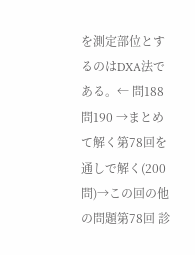を測定部位とするのはDXA法である。← 問188問190 →まとめて解く第78回を通しで解く(200問)→この回の他の問題第78回 診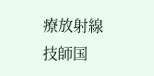療放射線技師国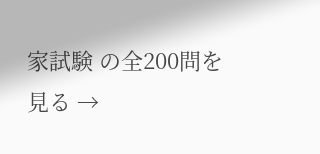家試験 の全200問を見る →